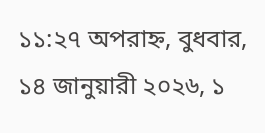১১:২৭ অপরাহ্ন, বুধবার, ১৪ জানুয়ারী ২০২৬, ১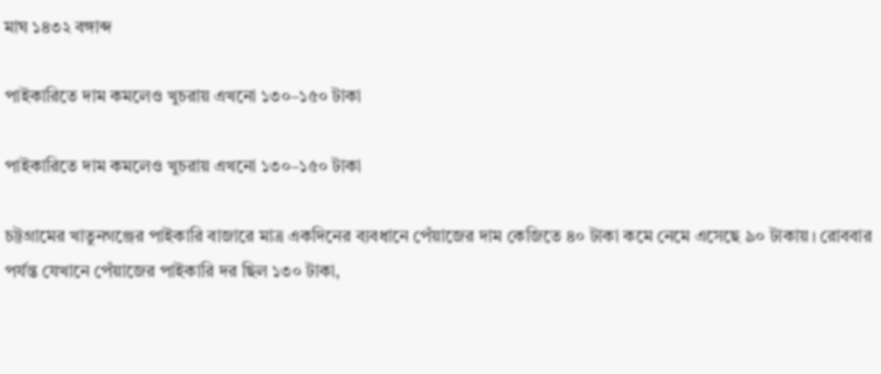মাঘ ১৪৩২ বঙ্গাব্দ

পাইকারিতে দাম কমলেও খুচরায় এখনো ১৩০–১৫০ টাকা

পাইকারিতে দাম কমলেও খুচরায় এখনো ১৩০–১৫০ টাকা

চট্টগ্রামের খাতুনগঞ্জের পাইকারি বাজারে মাত্র একদিনের ব্যবধানে পেঁয়াজের দাম কেজিতে ৪০ টাকা কমে নেমে এসেছে ৯০ টাকায়। রোববার পর্যন্ত যেখানে পেঁয়াজের পাইকারি দর ছিল ১৩০ টাকা,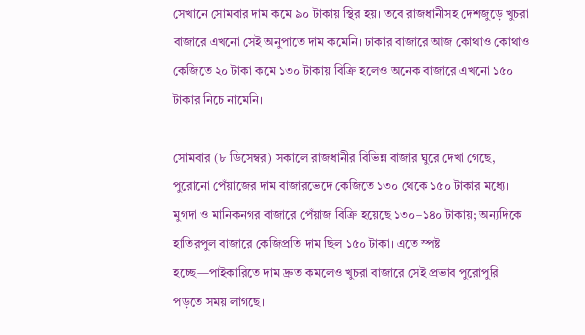সেখানে সোমবার দাম কমে ৯০ টাকায় স্থির হয়। তবে রাজধানীসহ দেশজুড়ে খুচরা বাজারে এখনো সেই অনুপাতে দাম কমেনি। ঢাকার বাজারে আজ কোথাও কোথাও কেজিতে ২০ টাকা কমে ১৩০ টাকায় বিক্রি হলেও অনেক বাজারে এখনো ১৫০ টাকার নিচে নামেনি।

সোমবার (৮ ডিসেম্বর) সকালে রাজধানীর বিভিন্ন বাজার ঘুরে দেখা গেছে, পুরোনো পেঁয়াজের দাম বাজারভেদে কেজিতে ১৩০ থেকে ১৫০ টাকার মধ্যে। মুগদা ও মানিকনগর বাজারে পেঁয়াজ বিক্রি হয়েছে ১৩০–১৪০ টাকায়; অন্যদিকে হাতিরপুল বাজারে কেজিপ্রতি দাম ছিল ১৫০ টাকা। এতে স্পষ্ট হচ্ছে—পাইকারিতে দাম দ্রুত কমলেও খুচরা বাজারে সেই প্রভাব পুরোপুরি পড়তে সময় লাগছে।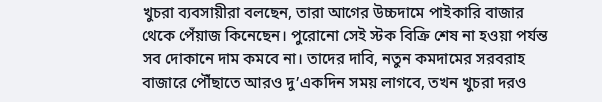খুচরা ব্যবসায়ীরা বলছেন, তারা আগের উচ্চদামে পাইকারি বাজার থেকে পেঁয়াজ কিনেছেন। পুরোনো সেই স্টক বিক্রি শেষ না হওয়া পর্যন্ত সব দোকানে দাম কমবে না। তাদের দাবি, নতুন কমদামের সরবরাহ বাজারে পৌঁছাতে আরও দু’একদিন সময় লাগবে, তখন খুচরা দরও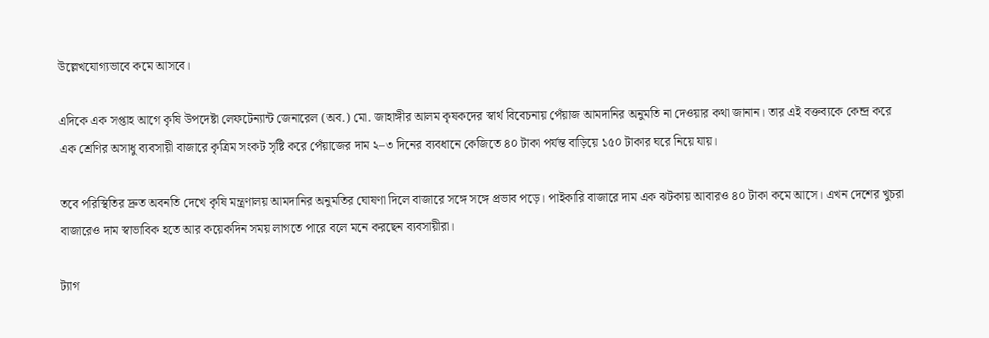উল্লেখযোগ্যভাবে কমে আসবে।

এদিকে এক সপ্তাহ আগে কৃষি উপদেষ্টা লেফটেন্যান্ট জেনারেল (অব.) মো. জাহাঙ্গীর আলম কৃষকদের স্বার্থ বিবেচনায় পেঁয়াজ আমদানির অনুমতি না দেওয়ার কথা জানান। তার এই বক্তব্যকে কেন্দ্র করে এক শ্রেণির অসাধু ব্যবসায়ী বাজারে কৃত্রিম সংকট সৃষ্টি করে পেঁয়াজের দাম ২–৩ দিনের ব্যবধানে কেজিতে ৪০ টাকা পর্যন্ত বাড়িয়ে ১৫০ টাকার ঘরে নিয়ে যায়।

তবে পরিস্থিতির দ্রুত অবনতি দেখে কৃষি মন্ত্রণালয় আমদানির অনুমতির ঘোষণা দিলে বাজারে সঙ্গে সঙ্গে প্রভাব পড়ে। পাইকারি বাজারে দাম এক ঝটকায় আবারও ৪০ টাকা কমে আসে। এখন দেশের খুচরা বাজারেও দাম স্বাভাবিক হতে আর কয়েকদিন সময় লাগতে পারে বলে মনে করছেন ব্যবসায়ীরা।

ট্যাগ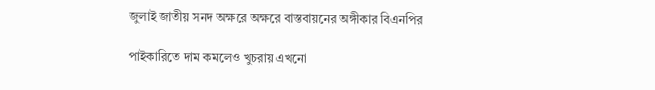জুলাই জাতীয় সনদ অক্ষরে অক্ষরে বাস্তবায়নের অঙ্গীকার বিএনপির

পাইকারিতে দাম কমলেও খুচরায় এখনো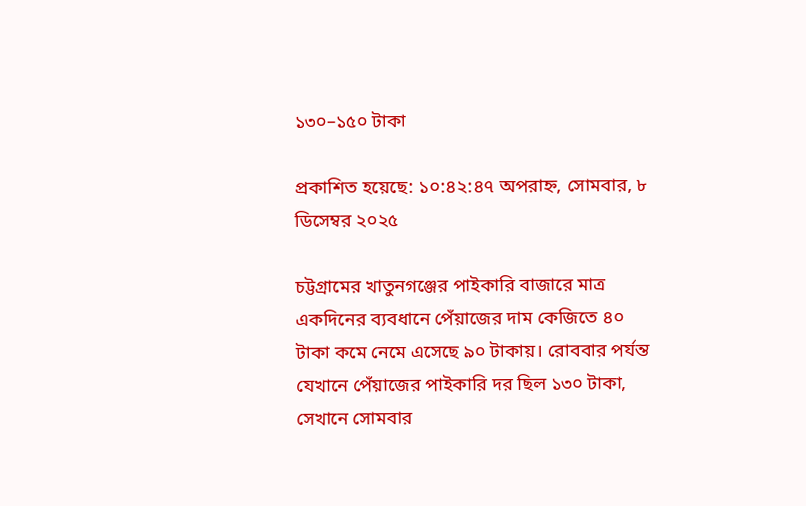১৩০–১৫০ টাকা

প্রকাশিত হয়েছে: ১০:৪২:৪৭ অপরাহ্ন, সোমবার, ৮ ডিসেম্বর ২০২৫

চট্টগ্রামের খাতুনগঞ্জের পাইকারি বাজারে মাত্র একদিনের ব্যবধানে পেঁয়াজের দাম কেজিতে ৪০ টাকা কমে নেমে এসেছে ৯০ টাকায়। রোববার পর্যন্ত যেখানে পেঁয়াজের পাইকারি দর ছিল ১৩০ টাকা, সেখানে সোমবার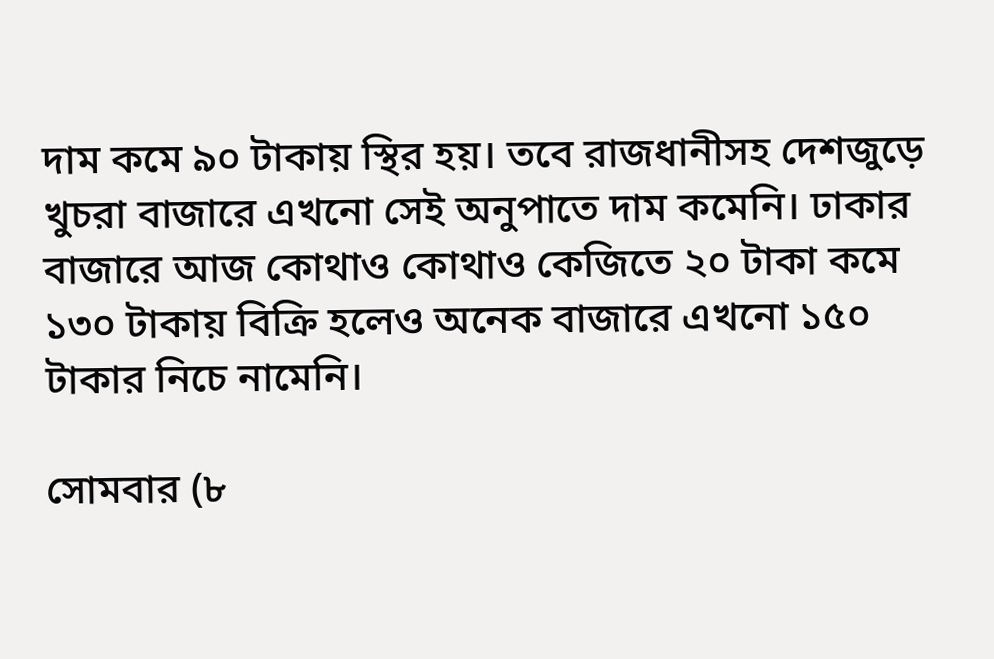দাম কমে ৯০ টাকায় স্থির হয়। তবে রাজধানীসহ দেশজুড়ে খুচরা বাজারে এখনো সেই অনুপাতে দাম কমেনি। ঢাকার বাজারে আজ কোথাও কোথাও কেজিতে ২০ টাকা কমে ১৩০ টাকায় বিক্রি হলেও অনেক বাজারে এখনো ১৫০ টাকার নিচে নামেনি।

সোমবার (৮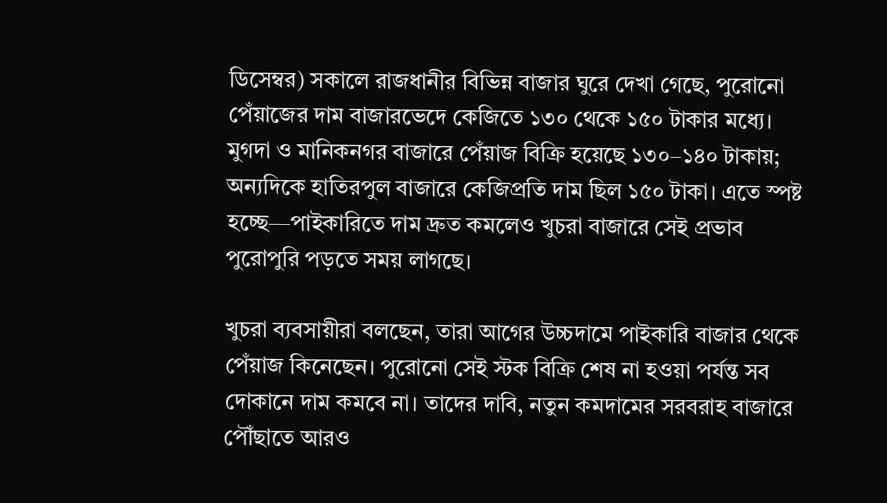ডিসেম্বর) সকালে রাজধানীর বিভিন্ন বাজার ঘুরে দেখা গেছে, পুরোনো পেঁয়াজের দাম বাজারভেদে কেজিতে ১৩০ থেকে ১৫০ টাকার মধ্যে। মুগদা ও মানিকনগর বাজারে পেঁয়াজ বিক্রি হয়েছে ১৩০–১৪০ টাকায়; অন্যদিকে হাতিরপুল বাজারে কেজিপ্রতি দাম ছিল ১৫০ টাকা। এতে স্পষ্ট হচ্ছে—পাইকারিতে দাম দ্রুত কমলেও খুচরা বাজারে সেই প্রভাব পুরোপুরি পড়তে সময় লাগছে।

খুচরা ব্যবসায়ীরা বলছেন, তারা আগের উচ্চদামে পাইকারি বাজার থেকে পেঁয়াজ কিনেছেন। পুরোনো সেই স্টক বিক্রি শেষ না হওয়া পর্যন্ত সব দোকানে দাম কমবে না। তাদের দাবি, নতুন কমদামের সরবরাহ বাজারে পৌঁছাতে আরও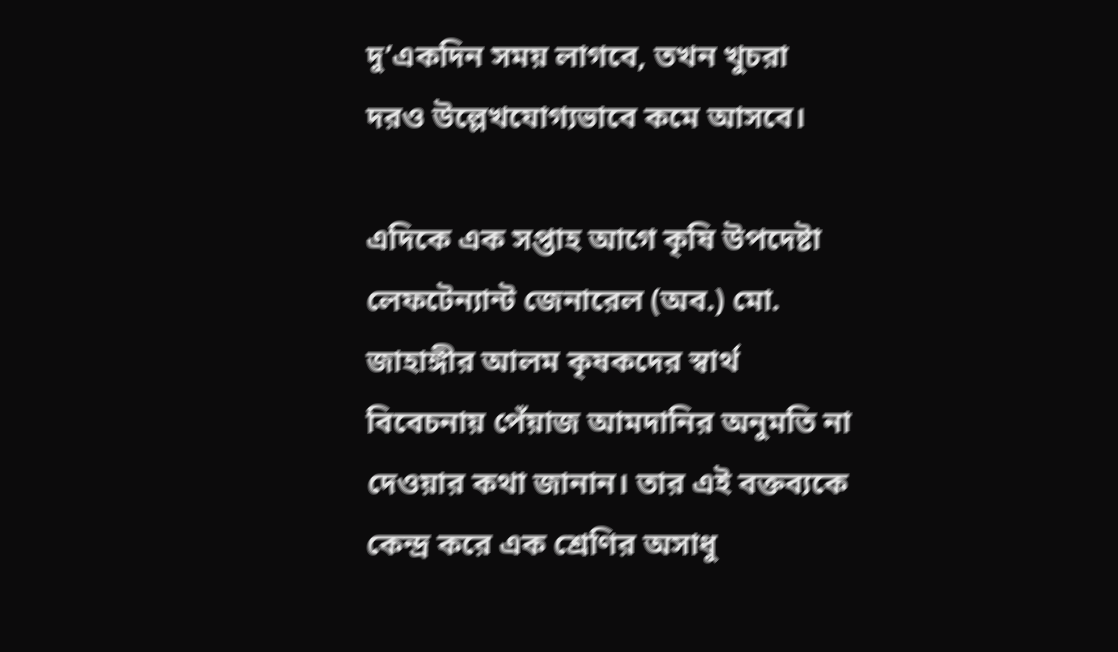দু’একদিন সময় লাগবে, তখন খুচরা দরও উল্লেখযোগ্যভাবে কমে আসবে।

এদিকে এক সপ্তাহ আগে কৃষি উপদেষ্টা লেফটেন্যান্ট জেনারেল (অব.) মো. জাহাঙ্গীর আলম কৃষকদের স্বার্থ বিবেচনায় পেঁয়াজ আমদানির অনুমতি না দেওয়ার কথা জানান। তার এই বক্তব্যকে কেন্দ্র করে এক শ্রেণির অসাধু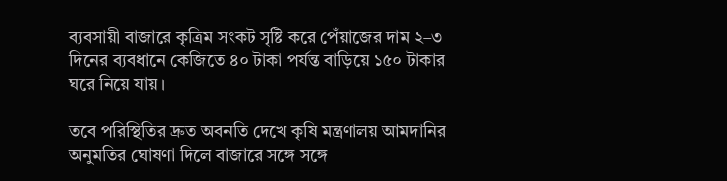ব্যবসায়ী বাজারে কৃত্রিম সংকট সৃষ্টি করে পেঁয়াজের দাম ২–৩ দিনের ব্যবধানে কেজিতে ৪০ টাকা পর্যন্ত বাড়িয়ে ১৫০ টাকার ঘরে নিয়ে যায়।

তবে পরিস্থিতির দ্রুত অবনতি দেখে কৃষি মন্ত্রণালয় আমদানির অনুমতির ঘোষণা দিলে বাজারে সঙ্গে সঙ্গে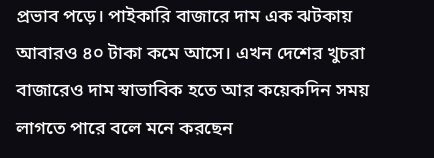প্রভাব পড়ে। পাইকারি বাজারে দাম এক ঝটকায় আবারও ৪০ টাকা কমে আসে। এখন দেশের খুচরা বাজারেও দাম স্বাভাবিক হতে আর কয়েকদিন সময় লাগতে পারে বলে মনে করছেন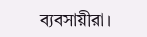ব্যবসায়ীরা।